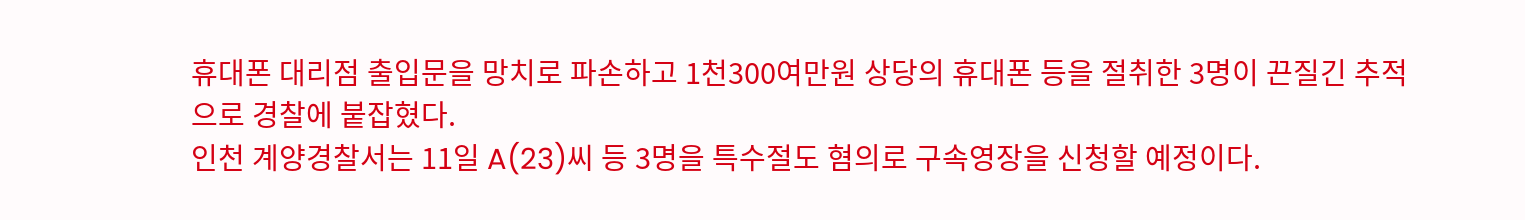휴대폰 대리점 출입문을 망치로 파손하고 1천300여만원 상당의 휴대폰 등을 절취한 3명이 끈질긴 추적으로 경찰에 붙잡혔다.
인천 계양경찰서는 11일 A(23)씨 등 3명을 특수절도 혐의로 구속영장을 신청할 예정이다.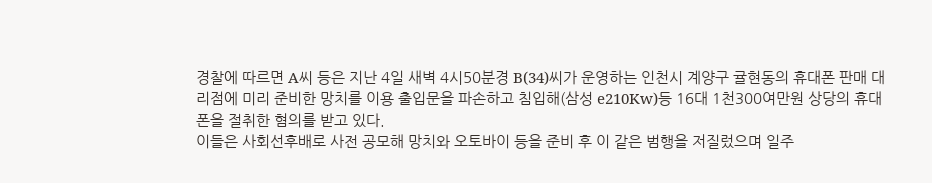경찰에 따르면 A씨 등은 지난 4일 새벽 4시50분경 B(34)씨가 운영하는 인천시 계양구 귤현동의 휴대폰 판매 대리점에 미리 준비한 망치를 이용 출입문을 파손하고 침입해(삼성 e210Kw)등 16대 1천300여만원 상당의 휴대폰을 절취한 혐의를 받고 있다.
이들은 사회선후배로 사전 공모해 망치와 오토바이 등을 준비 후 이 같은 범행을 저질렀으며 일주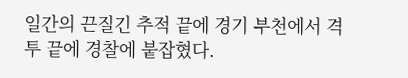일간의 끈질긴 추적 끝에 경기 부천에서 격투 끝에 경찰에 붙잡혔다.